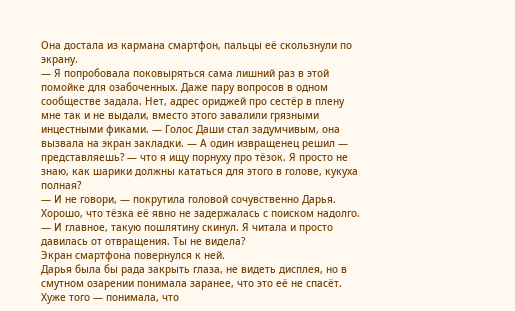Она достала из кармана смартфон, пальцы её скользнули по экрану.
— Я попробовала поковыряться сама лишний раз в этой помойке для озабоченных. Даже пару вопросов в одном сообществе задала. Нет, адрес ориджей про сестёр в плену мне так и не выдали, вместо этого завалили грязными инцестными фиками. — Голос Даши стал задумчивым, она вызвала на экран закладки. — А один извращенец решил — представляешь? — что я ищу порнуху про тёзок. Я просто не знаю, как шарики должны кататься для этого в голове, кукуха полная?
— И не говори, — покрутила головой сочувственно Дарья. Хорошо, что тёзка её явно не задержалась с поиском надолго.
— И главное, такую пошлятину скинул. Я читала и просто давилась от отвращения. Ты не видела?
Экран смартфона повернулся к ней.
Дарья была бы рада закрыть глаза, не видеть дисплея, но в смутном озарении понимала заранее, что это её не спасёт. Хуже того — понимала, что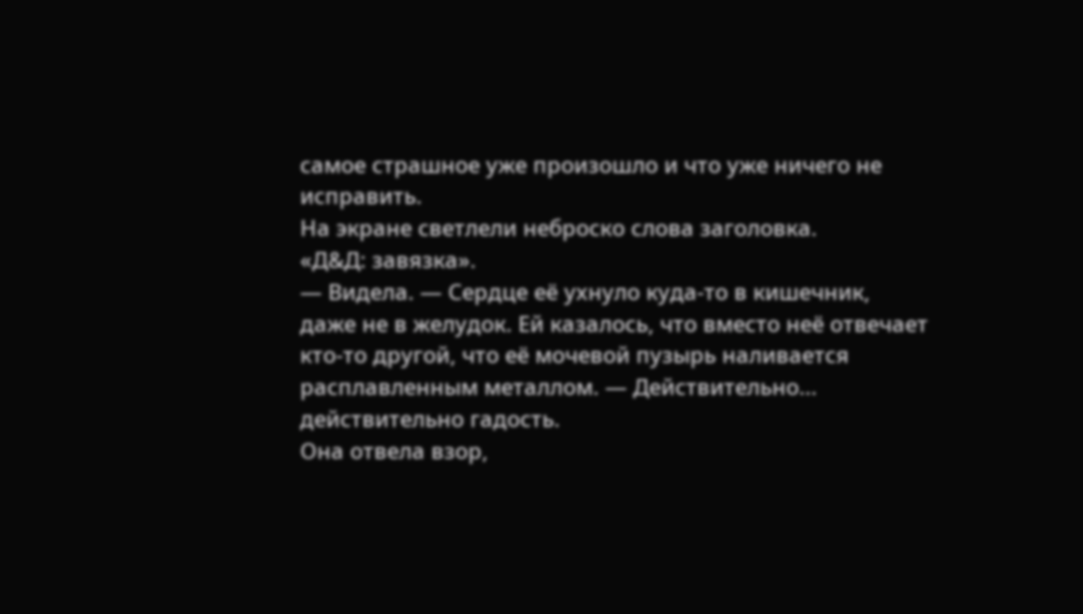самое страшное уже произошло и что уже ничего не исправить.
На экране светлели неброско слова заголовка.
«Д&Д: завязка».
— Видела. — Сердце её ухнуло куда-то в кишечник, даже не в желудок. Ей казалось, что вместо неё отвечает кто-то другой, что её мочевой пузырь наливается расплавленным металлом. — Действительно... действительно гадость.
Она отвела взор,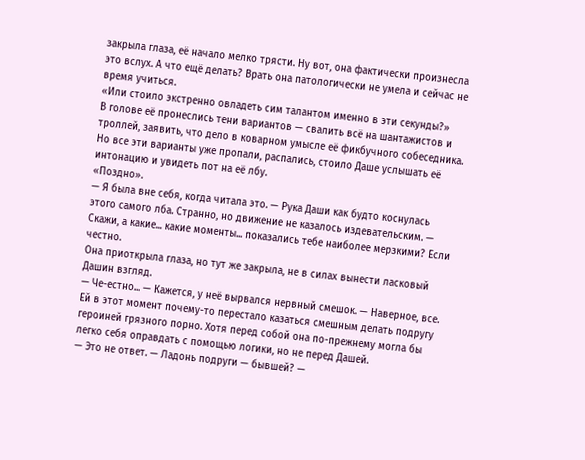закрыла глаза, её начало мелко трясти. Ну вот, она фактически произнесла это вслух. А что ещё делать? Врать она патологически не умела и сейчас не время учиться.
«Или стоило экстренно овладеть сим талантом именно в эти секунды?»
В голове её пронеслись тени вариантов — свалить всё на шантажистов и троллей, заявить, что дело в коварном умысле её фикбучного собеседника. Но все эти варианты уже пропали, распались, стоило Даше услышать её интонацию и увидеть пот на её лбу.
«Поздно».
— Я была вне себя, когда читала это. — Рука Даши как будто коснулась этого самого лба. Странно, но движение не казалось издевательским. — Скажи, а какие... какие моменты... показались тебе наиболее мерзкими? Если честно.
Она приоткрыла глаза, но тут же закрыла, не в силах вынести ласковый Дашин взгляд.
— Че-естно... — Кажется, у неё вырвался нервный смешок. — Наверное, все.
Ей в этот момент почему-то перестало казаться смешным делать подругу героиней грязного порно. Хотя перед собой она по-прежнему могла бы легко себя оправдать с помощью логики, но не перед Дашей.
— Это не ответ. — Ладонь подруги — бывшей? —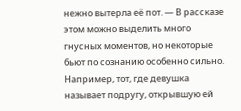нежно вытерла её пот. — В рассказе этом можно выделить много гнусных моментов, но некоторые бьют по сознанию особенно сильно. Например, тот, где девушка называет подругу, открывшую ей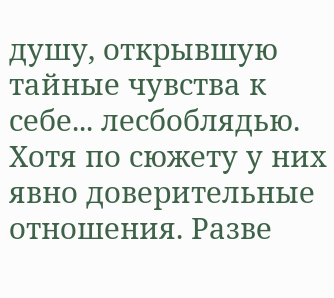душу, открывшую тайные чувства к себе... лесбоблядью. Хотя по сюжету у них явно доверительные отношения. Разве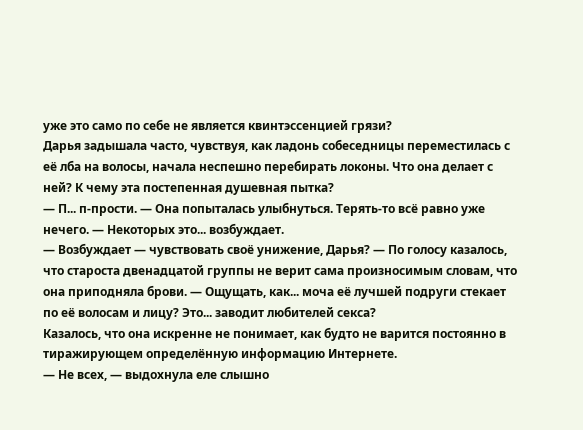уже это само по себе не является квинтэссенцией грязи?
Дарья задышала часто, чувствуя, как ладонь собеседницы переместилась с её лба на волосы, начала неспешно перебирать локоны. Что она делает с ней? К чему эта постепенная душевная пытка?
— П... п-прости. — Она попыталась улыбнуться. Терять-то всё равно уже нечего. — Некоторых это... возбуждает.
— Возбуждает — чувствовать своё унижение, Дарья? — По голосу казалось, что староста двенадцатой группы не верит сама произносимым словам, что она приподняла брови. — Ощущать, как... моча её лучшей подруги стекает по её волосам и лицу? Это... заводит любителей секса?
Казалось, что она искренне не понимает, как будто не варится постоянно в тиражирующем определённую информацию Интернете.
— Не всех, — выдохнула еле слышно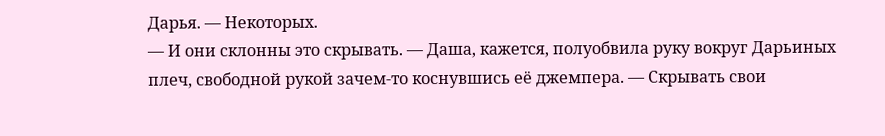Дарья. — Некоторых.
— И они склонны это скрывать. — Даша, кажется, полуобвила руку вокруг Дарьиных плеч, свободной рукой зачем-то коснувшись её джемпера. — Скрывать свои